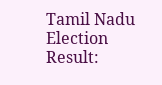Tamil Nadu Election Result: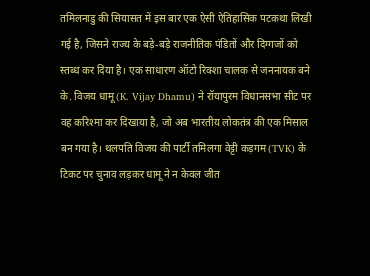तमिलनाडु की सियासत में इस बार एक ऐसी ऐतिहासिक पटकथा लिखी गई है, जिसने राज्य के बड़े-बड़े राजनीतिक पंडितों और दिग्गजों को स्तब्ध कर दिया है। एक साधारण ऑटो रिक्शा चालक से जननायक बने के. विजय धामू (K. Vijay Dhamu) ने रॉयापुरम विधानसभा सीट पर वह करिश्मा कर दिखाया है, जो अब भारतीय लोकतंत्र की एक मिसाल बन गया है। थलपति विजय की पार्टी तमिलगा वेट्टी कड़गम (TVK) के टिकट पर चुनाव लड़कर धामू ने न केवल जीत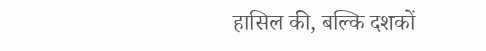हासिल की, बल्कि दशकों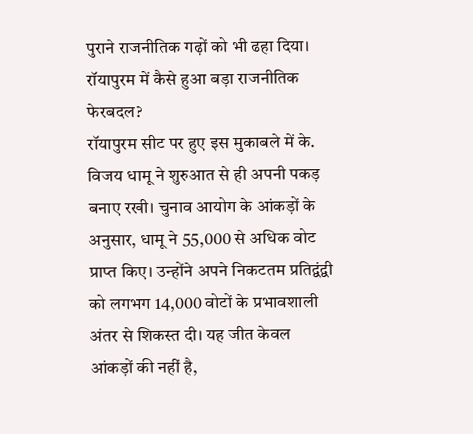पुराने राजनीतिक गढ़ों को भी ढहा दिया।
रॉयापुरम में कैसे हुआ बड़ा राजनीतिक फेरबदल?
रॉयापुरम सीट पर हुए इस मुकाबले में के. विजय धामू ने शुरुआत से ही अपनी पकड़ बनाए रखी। चुनाव आयोग के आंकड़ों के अनुसार, धामू ने 55,000 से अधिक वोट प्राप्त किए। उन्होंने अपने निकटतम प्रतिद्वंद्वी को लगभग 14,000 वोटों के प्रभावशाली अंतर से शिकस्त दी। यह जीत केवल आंकड़ों की नहीं है,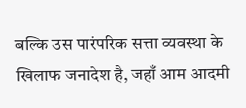बल्कि उस पारंपरिक सत्ता व्यवस्था के खिलाफ जनादेश है, जहाँ आम आदमी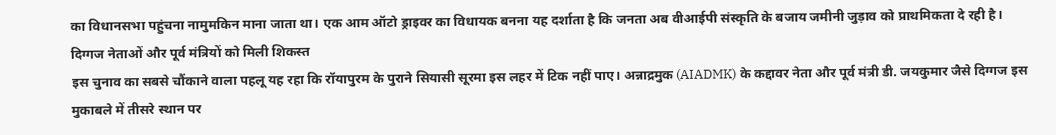का विधानसभा पहुंचना नामुमकिन माना जाता था। एक आम ऑटो ड्राइवर का विधायक बनना यह दर्शाता है कि जनता अब वीआईपी संस्कृति के बजाय जमीनी जुड़ाव को प्राथमिकता दे रही है।
दिग्गज नेताओं और पूर्व मंत्रियों को मिली शिकस्त
इस चुनाव का सबसे चौंकाने वाला पहलू यह रहा कि रॉयापुरम के पुराने सियासी सूरमा इस लहर में टिक नहीं पाए। अन्नाद्रमुक (AIADMK) के कद्दावर नेता और पूर्व मंत्री डी. जयकुमार जैसे दिग्गज इस मुकाबले में तीसरे स्थान पर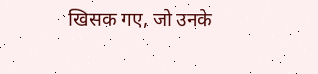खिसक गए, जो उनके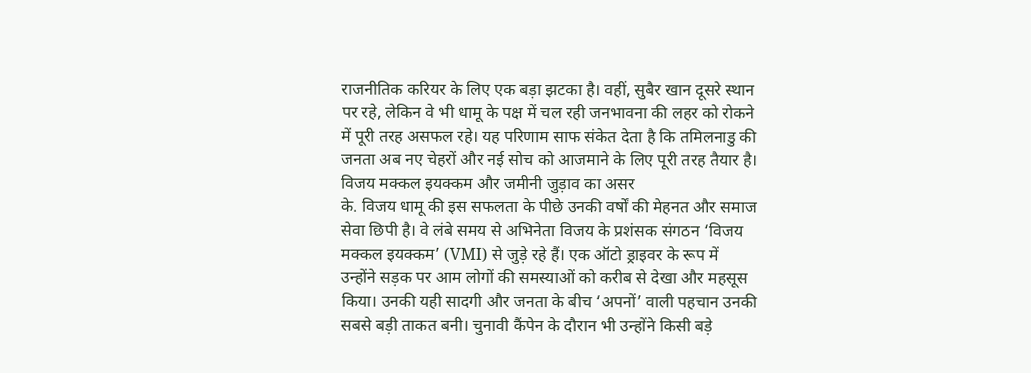राजनीतिक करियर के लिए एक बड़ा झटका है। वहीं, सुबैर खान दूसरे स्थान पर रहे, लेकिन वे भी धामू के पक्ष में चल रही जनभावना की लहर को रोकने में पूरी तरह असफल रहे। यह परिणाम साफ संकेत देता है कि तमिलनाडु की जनता अब नए चेहरों और नई सोच को आजमाने के लिए पूरी तरह तैयार है।
विजय मक्कल इयक्कम और जमीनी जुड़ाव का असर
के. विजय धामू की इस सफलता के पीछे उनकी वर्षों की मेहनत और समाज सेवा छिपी है। वे लंबे समय से अभिनेता विजय के प्रशंसक संगठन ‘विजय मक्कल इयक्कम’ (VMI) से जुड़े रहे हैं। एक ऑटो ड्राइवर के रूप में उन्होंने सड़क पर आम लोगों की समस्याओं को करीब से देखा और महसूस किया। उनकी यही सादगी और जनता के बीच ‘अपनों’ वाली पहचान उनकी सबसे बड़ी ताकत बनी। चुनावी कैंपेन के दौरान भी उन्होंने किसी बड़े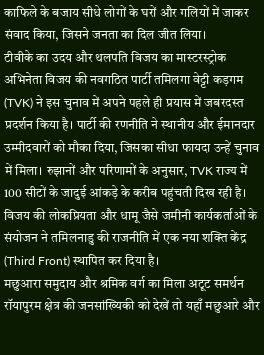काफिले के बजाय सीधे लोगों के घरों और गलियों में जाकर संवाद किया, जिसने जनता का दिल जीत लिया।
टीवीके का उदय और थलपति विजय का मास्टरस्ट्रोक
अभिनेता विजय की नवगठित पार्टी तमिलगा वेट्टी कड़गम (TVK) ने इस चुनाव में अपने पहले ही प्रयास में जबरदस्त प्रदर्शन किया है। पार्टी की रणनीति ने स्थानीय और ईमानदार उम्मीदवारों को मौका दिया, जिसका सीधा फायदा उन्हें चुनाव में मिला। रुझानों और परिणामों के अनुसार, TVK राज्य में 100 सीटों के जादुई आंकड़े के करीब पहुंचती दिख रही है। विजय की लोकप्रियता और धामू जैसे जमीनी कार्यकर्ताओं के संयोजन ने तमिलनाडु की राजनीति में एक नया शक्ति केंद्र (Third Front) स्थापित कर दिया है।
मछुआरा समुदाय और श्रमिक वर्ग का मिला अटूट समर्थन
रॉयापुरम क्षेत्र की जनसांख्यिकी को देखें तो यहाँ मछुआरे और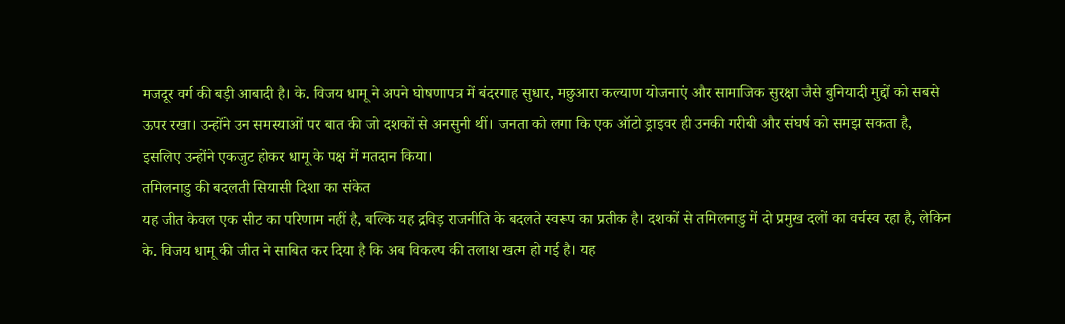मजदूर वर्ग की बड़ी आबादी है। के. विजय धामू ने अपने घोषणापत्र में बंदरगाह सुधार, मछुआरा कल्याण योजनाएं और सामाजिक सुरक्षा जैसे बुनियादी मुद्दों को सबसे ऊपर रखा। उन्होंने उन समस्याओं पर बात की जो दशकों से अनसुनी थीं। जनता को लगा कि एक ऑटो ड्राइवर ही उनकी गरीबी और संघर्ष को समझ सकता है, इसलिए उन्होंने एकजुट होकर धामू के पक्ष में मतदान किया।
तमिलनाडु की बदलती सियासी दिशा का संकेत
यह जीत केवल एक सीट का परिणाम नहीं है, बल्कि यह द्रविड़ राजनीति के बदलते स्वरूप का प्रतीक है। दशकों से तमिलनाडु में दो प्रमुख दलों का वर्चस्व रहा है, लेकिन के. विजय धामू की जीत ने साबित कर दिया है कि अब विकल्प की तलाश खत्म हो गई है। यह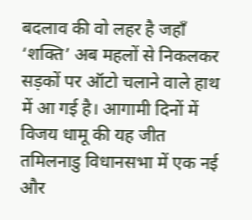बदलाव की वो लहर है जहाँ ‘शक्ति’ अब महलों से निकलकर सड़कों पर ऑटो चलाने वाले हाथ में आ गई है। आगामी दिनों में विजय धामू की यह जीत तमिलनाडु विधानसभा में एक नई और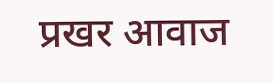प्रखर आवाज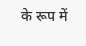के रूप में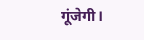गूंजेगी।